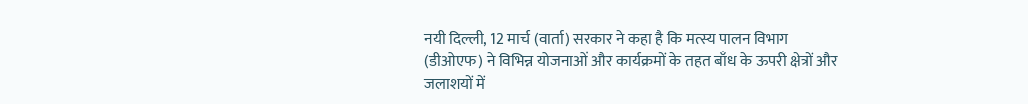नयी दिल्ली, 12 मार्च (वार्ता) सरकार ने कहा है कि मत्स्य पालन विभाग (डीओएफ) ने विभिन्न योजनाओं और कार्यक्रमों के तहत बाँध के ऊपरी क्षेत्रों और जलाशयों में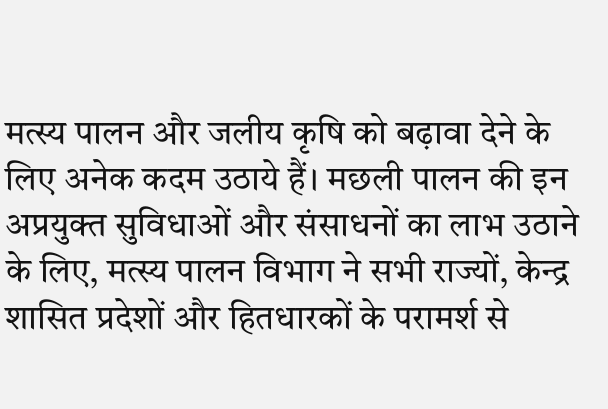मत्स्य पालन और जलीय कृषि को बढ़ावा देने के लिए अनेक कदम उठाये हैं। मछली पालन की इन अप्रयुक्त सुविधाओं और संसाधनों का लाभ उठाने के लिए, मत्स्य पालन विभाग ने सभी राज्यों, केन्द्र शासित प्रदेशों और हितधारकों के परामर्श से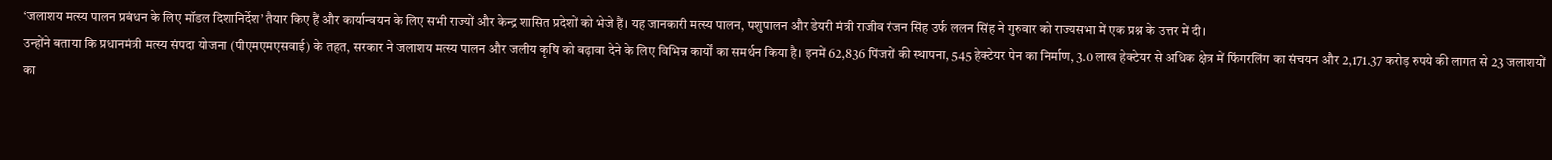‘जलाशय मत्स्य पालन प्रबंधन के लिए मॉडल दिशानिर्देश’ तैयार किए हैं और कार्यान्वयन के लिए सभी राज्यों और केन्द्र शासित प्रदेशों को भेजे हैं। यह जानकारी मत्स्य पालन, पशुपालन और डेयरी मंत्री राजीव रंजन सिंह उर्फ ललन सिंह ने गुरुवार को राज्यसभा में एक प्रश्न के उत्तर में दी।
उन्होंने बताया कि प्रधानमंत्री मत्स्य संपदा योजना (पीएमएमएसवाई) के तहत, सरकार ने जलाशय मत्स्य पालन और जलीय कृषि को बढ़ावा देने के लिए विभिन्न कार्यों का समर्थन किया है। इनमें 62,836 पिंजरों की स्थापना, 545 हेक्टेयर पेन का निर्माण, 3.0 लाख हेक्टेयर से अधिक क्षेत्र में फिंगरलिंग का संचयन और 2,171.37 करोड़ रुपये की लागत से 23 जलाशयों का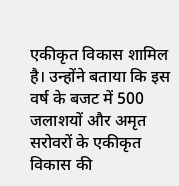एकीकृत विकास शामिल है। उन्होंने बताया कि इस वर्ष के बजट में 500 जलाशयों और अमृत सरोवरों के एकीकृत विकास की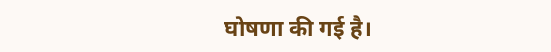घोषणा की गई है।